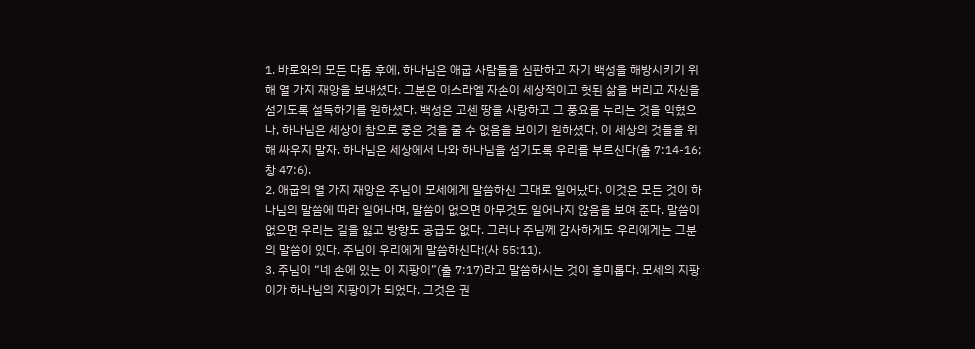1. 바로와의 모든 다툼 후에, 하나님은 애굽 사람들을 심판하고 자기 백성을 해방시키기 위해 열 가지 재앙을 보내셨다. 그분은 이스라엘 자손이 세상적이고 헛된 삶을 버리고 자신을 섬기도록 설득하기를 원하셨다. 백성은 고센 땅을 사랑하고 그 풍요를 누리는 것을 익혔으나, 하나님은 세상이 참으로 좋은 것을 줄 수 없음을 보이기 원하셨다. 이 세상의 것들을 위해 싸우지 말자. 하나님은 세상에서 나와 하나님을 섬기도록 우리를 부르신다(출 7:14-16; 창 47:6).
2. 애굽의 열 가지 재앙은 주님이 모세에게 말씀하신 그대로 일어났다. 이것은 모든 것이 하나님의 말씀에 따라 일어나며, 말씀이 없으면 아무것도 일어나지 않음을 보여 준다. 말씀이 없으면 우리는 길을 잃고 방향도 공급도 없다. 그러나 주님께 감사하게도 우리에게는 그분의 말씀이 있다. 주님이 우리에게 말씀하신다!(사 55:11).
3. 주님이 “네 손에 있는 이 지팡이”(출 7:17)라고 말씀하시는 것이 흥미롭다. 모세의 지팡이가 하나님의 지팡이가 되었다. 그것은 권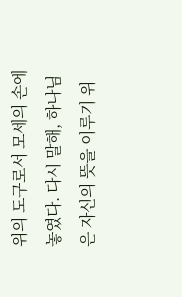위의 도구로서 모세의 손에 놓였다. 다시 말해, 하나님은 자신의 뜻을 이루기 위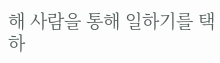해 사람을 통해 일하기를 택하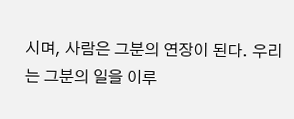시며, 사람은 그분의 연장이 된다. 우리는 그분의 일을 이루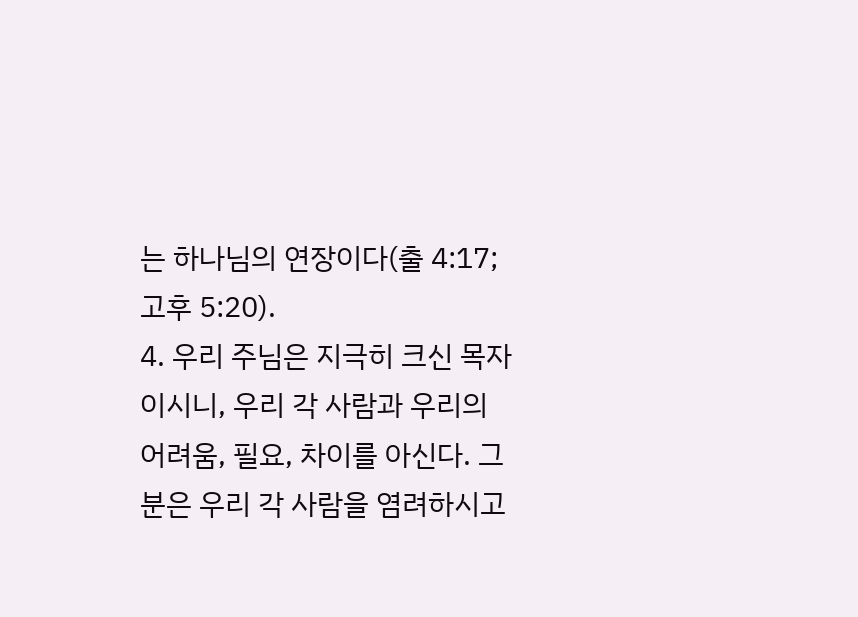는 하나님의 연장이다(출 4:17; 고후 5:20).
4. 우리 주님은 지극히 크신 목자이시니, 우리 각 사람과 우리의 어려움, 필요, 차이를 아신다. 그분은 우리 각 사람을 염려하시고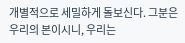개별적으로 세밀하게 돌보신다. 그분은 우리의 본이시니, 우리는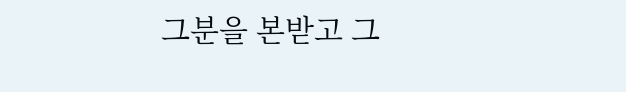그분을 본받고 그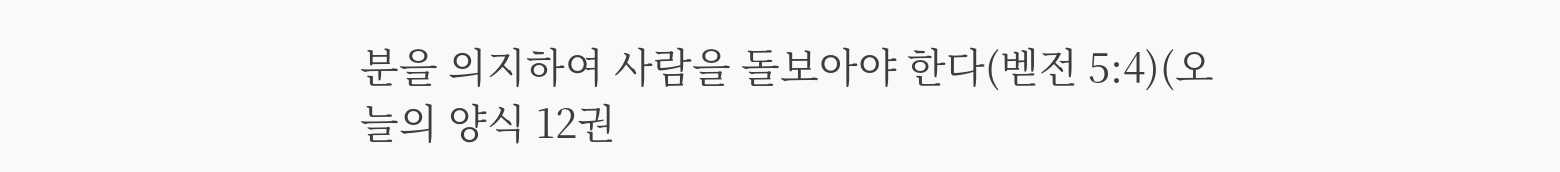분을 의지하여 사람을 돌보아야 한다(벧전 5:4)(오늘의 양식 12권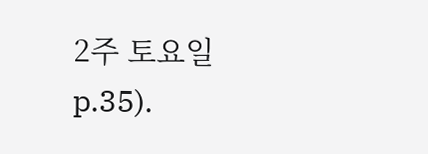2주 토요일 p.35).